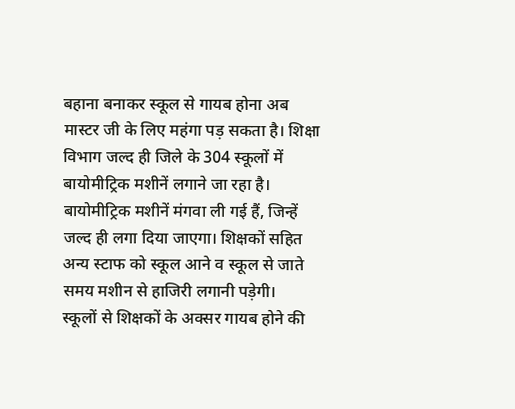बहाना बनाकर स्कूल से गायब होना अब मास्टर जी के लिए महंगा पड़ सकता है। शिक्षा विभाग जल्द ही जिले के 304 स्कूलों में बायोमीट्रिक मशीनें लगाने जा रहा है। बायोमीट्रिक मशीनें मंगवा ली गई हैं, जिन्हें जल्द ही लगा दिया जाएगा। शिक्षकों सहित अन्य स्टाफ को स्कूल आने व स्कूल से जाते समय मशीन से हाजिरी लगानी पड़ेगी।
स्कूलों से शिक्षकों के अक्सर गायब होने की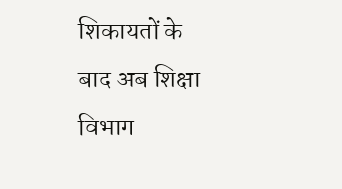शिकायतों के बाद अब शिक्षा विभाग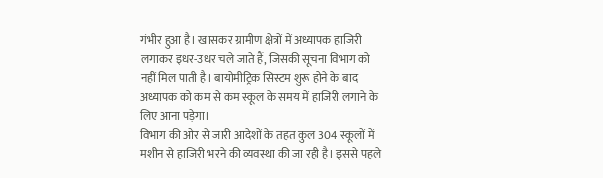गंभीर हुआ है। खासकर ग्रामीण क्षेत्रों में अध्यापक हाजिरी लगाकर इधर-उधर चले जाते हैं, जिसकी सूचना विभाग को नहीं मिल पाती है। बायोमीट्रिक सिस्टम शुरू होने के बाद अध्यापक को कम से कम स्कूल के समय में हाजिरी लगाने के लिए आना पड़ेगा।
विभाग की ओर से जारी आदेशों के तहत कुल 304 स्कूलों में मशीन से हाजिरी भरने की व्यवस्था की जा रही है। इससे पहले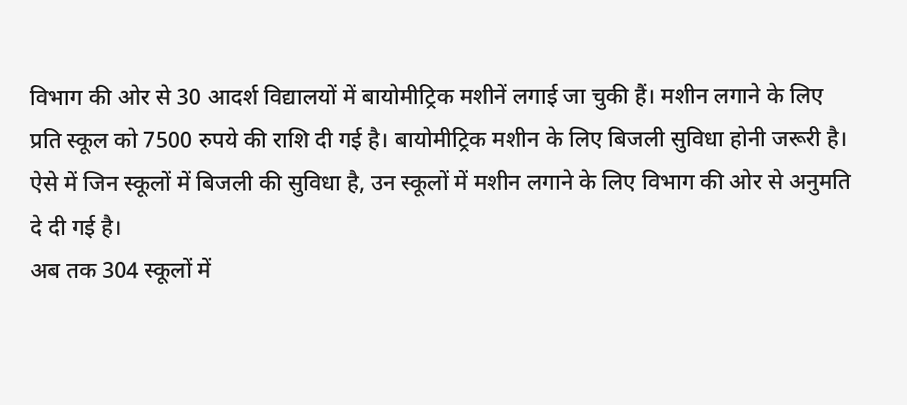विभाग की ओर से 30 आदर्श विद्यालयों में बायोमीट्रिक मशीनें लगाई जा चुकी हैं। मशीन लगाने के लिए प्रति स्कूल को 7500 रुपये की राशि दी गई है। बायोमीट्रिक मशीन के लिए बिजली सुविधा होनी जरूरी है। ऐसे में जिन स्कूलों में बिजली की सुविधा है, उन स्कूलों में मशीन लगाने के लिए विभाग की ओर से अनुमति दे दी गई है।
अब तक 304 स्कूलों में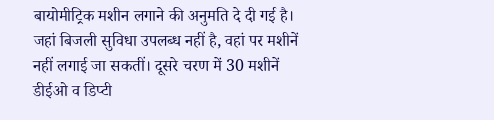बायोमीट्रिक मशीन लगाने की अनुमति दे दी गई है। जहां बिजली सुविधा उपलब्ध नहीं है, वहां पर मशीनें नहीं लगाई जा सकतीं। दूसरे चरण में 30 मशीनें डीईओ व डिप्टी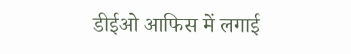डीईओ आफिस में लगाई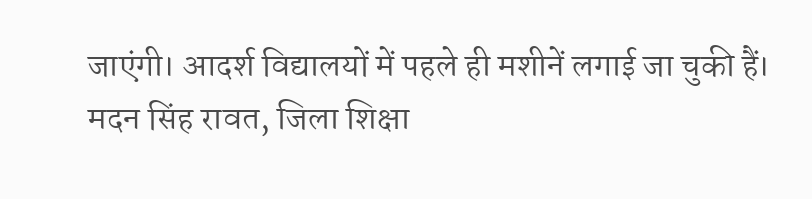जाएंगी। आदर्श विद्यालयों में पहले ही मशीनें लगाई जा चुकी हैं।
मदन सिंह रावत, जिला शिक्षा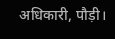अधिकारी, पौड़ी।